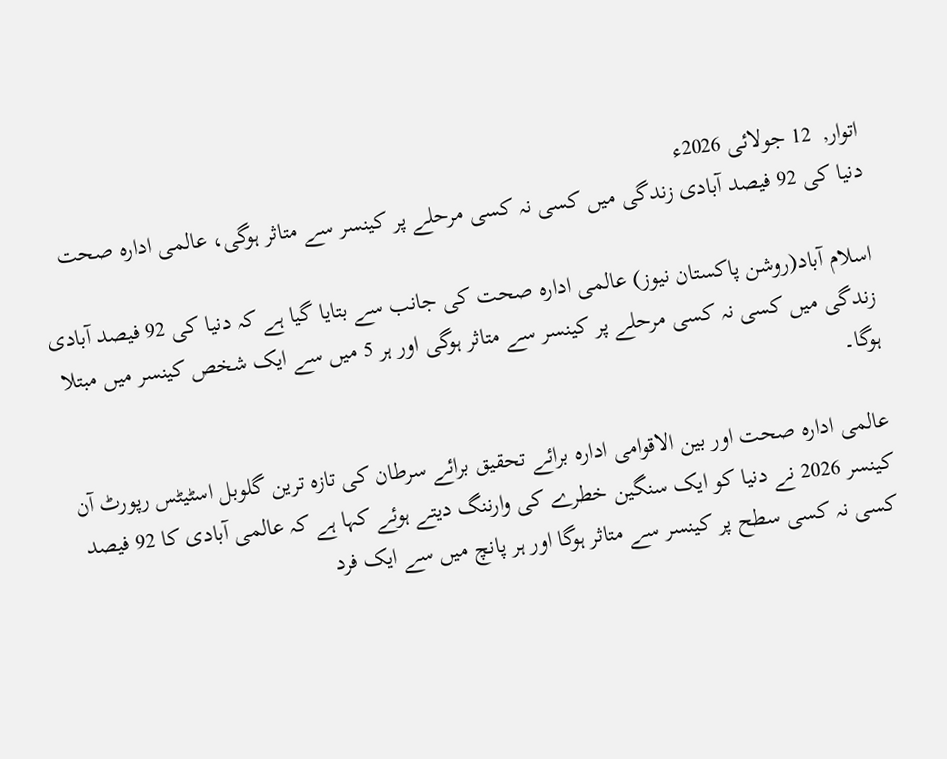اتوار,  12 جولائی 2026ء
دنیا کی 92 فیصد آبادی زندگی میں کسی نہ کسی مرحلے پر کینسر سے متاثر ہوگی، عالمی ادارہ صحت

اسلام آباد(روشن پاکستان نیوز) عالمی ادارہ صحت کی جانب سے بتایا گیا ہے کہ دنیا کی 92 فیصد آبادی زندگی میں کسی نہ کسی مرحلے پر کینسر سے متاثر ہوگی اور ہر 5 میں سے ایک شخص کینسر میں مبتلا ہوگا۔

عالمی ادارہ صحت اور بین الاقوامی ادارہ برائے تحقیق برائے سرطان کی تازہ ترین گلوبل اسٹیٹس رپورٹ آن کینسر 2026 نے دنیا کو ایک سنگین خطرے کی وارننگ دیتے ہوئے کہا ہے کہ عالمی آبادی کا 92 فیصد کسی نہ کسی سطح پر کینسر سے متاثر ہوگا اور ہر پانچ میں سے ایک فرد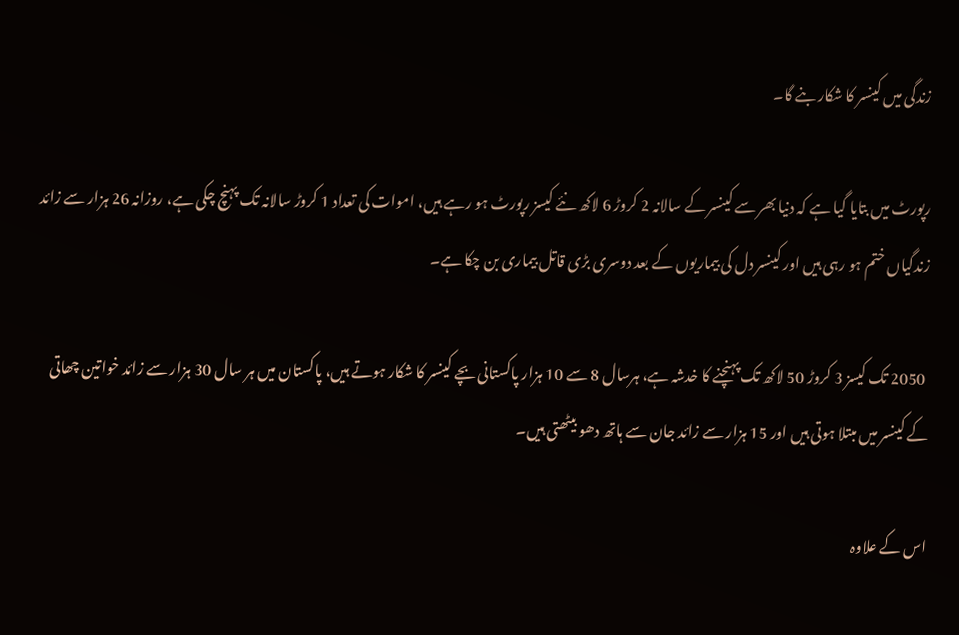زندگی میں کینسر کا شکار بنے گا۔

رپورٹ میں بتایا گیا ہے کہ دنیا بھر سے کینسر کے سالانہ 2 کروڑ 6 لاکھ نئے کیسز رپورٹ ہو رہے ہیں، اموات کی تعداد 1 کروڑ سالانہ تک پہنچ چکی ہے، روزانہ 26 ہزار سے زائد زندگیاں ختم ہو رہی ہیں اور کینسر دل کی بیماریوں کے بعد دوسری بڑی قاتل بیماری بن چکا ہے۔

 2050 تک کیسز 3 کروڑ 50 لاکھ تک پہنچنے کا خدشہ ہے، ہرسال 8 سے 10 ہزار پاکستانی بچے کینسر کا شکار ہوتے ہیں، پاکستان میں ہر سال 30 ہزار سے زائد خواتین چھاتی کے کینسر میں مبتلا ہوتی ہیں اور 15 ہزار سے زائد جان سے ہاتھ دھو بیٹھتی ہیں۔

اس کے علاوہ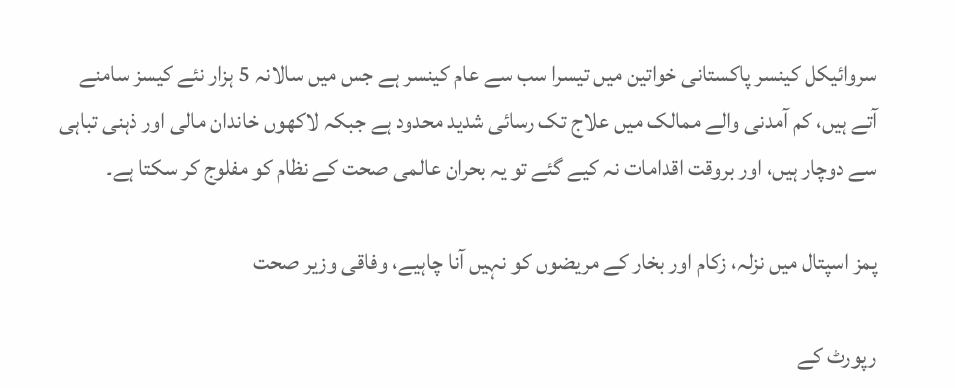سروائیکل کینسر پاکستانی خواتین میں تیسرا سب سے عام کینسر ہے جس میں سالانہ 5 ہزار نئے کیسز سامنے آتے ہیں، کم آمدنی والے ممالک میں علاج تک رسائی شدید محدود ہے جبکہ لاکھوں خاندان مالی اور ذہنی تباہی سے دوچار ہیں، اور بروقت اقدامات نہ کیے گئے تو یہ بحران عالمی صحت کے نظام کو مفلوج کر سکتا ہے۔

پمز اسپتال میں نزلہ، زکام اور بخار کے مریضوں کو نہیں آنا چاہیے، وفاقی وزیر صحت

رپورٹ کے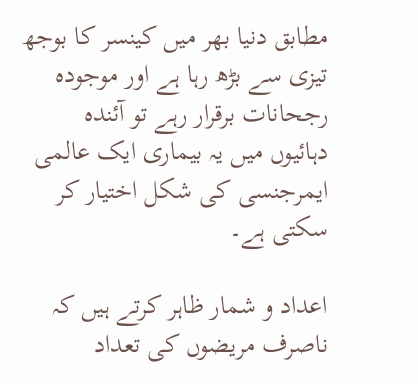مطابق دنیا بھر میں کینسر کا بوجھ تیزی سے بڑھ رہا ہے اور موجودہ رجحانات برقرار رہے تو آئندہ دہائیوں میں یہ بیماری ایک عالمی ایمرجنسی کی شکل اختیار کر سکتی ہے۔

اعداد و شمار ظاہر کرتے ہیں کہ ناصرف مریضوں کی تعداد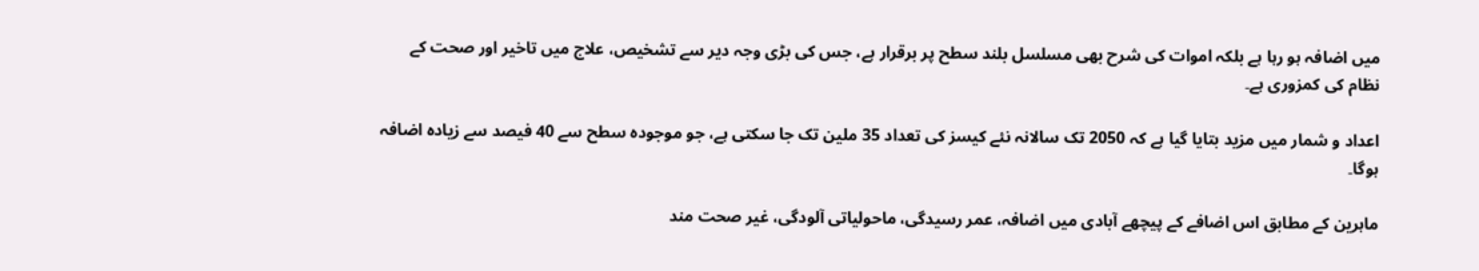میں اضافہ ہو رہا ہے بلکہ اموات کی شرح بھی مسلسل بلند سطح پر برقرار ہے، جس کی بڑی وجہ دیر سے تشخیص، علاج میں تاخیر اور صحت کے نظام کی کمزوری ہے۔

اعداد و شمار میں مزید بتایا گیا ہے کہ 2050 تک سالانہ نئے کیسز کی تعداد 35 ملین تک جا سکتی ہے، جو موجودہ سطح سے 40 فیصد سے زیادہ اضافہ ہوگا۔

ماہرین کے مطابق اس اضافے کے پیچھے آبادی میں اضافہ، عمر رسیدگی، ماحولیاتی آلودگی، غیر صحت مند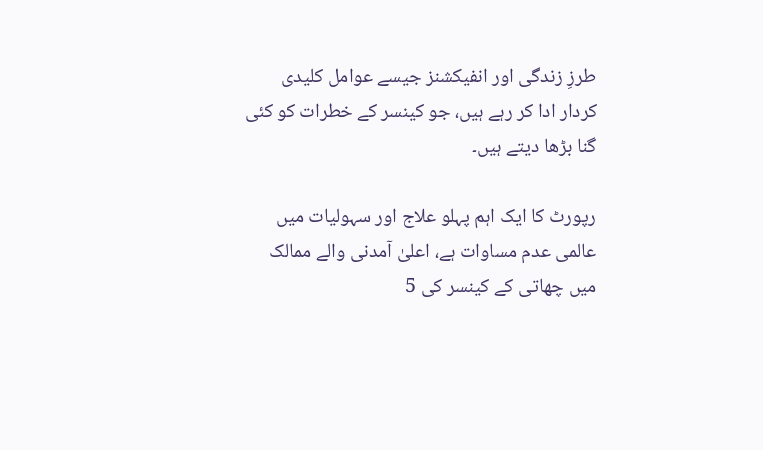طرزِ زندگی اور انفیکشنز جیسے عوامل کلیدی کردار ادا کر رہے ہیں، جو کینسر کے خطرات کو کئی گنا بڑھا دیتے ہیں۔

رپورٹ کا ایک اہم پہلو علاج اور سہولیات میں عالمی عدم مساوات ہے، اعلیٰ آمدنی والے ممالک میں چھاتی کے کینسر کی 5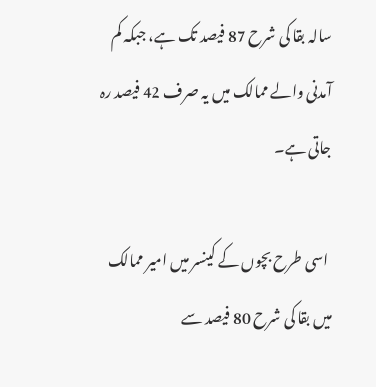سالہ بقا کی شرح 87 فیصد تک ہے، جبکہ کم آمدنی والے ممالک میں یہ صرف 42 فیصد رہ جاتی ہے۔

 اسی طرح بچوں کے کینسر میں امیر ممالک میں بقا کی شرح 80 فیصد سے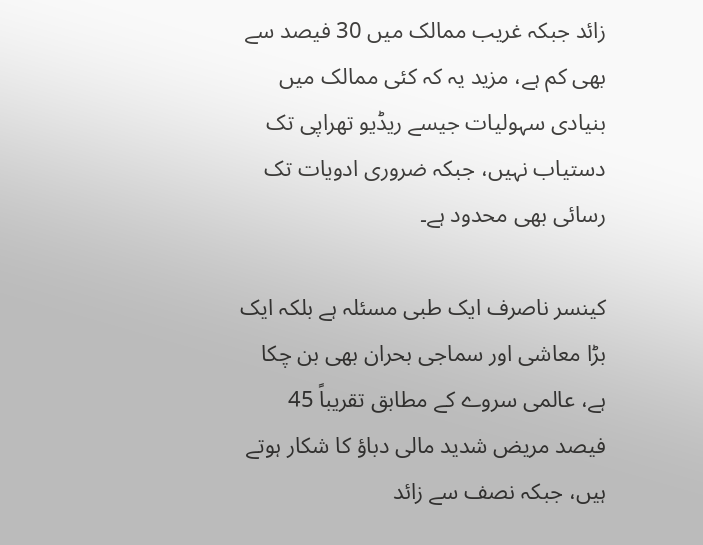زائد جبکہ غریب ممالک میں 30 فیصد سے بھی کم ہے، مزید یہ کہ کئی ممالک میں بنیادی سہولیات جیسے ریڈیو تھراپی تک دستیاب نہیں، جبکہ ضروری ادویات تک رسائی بھی محدود ہے۔

کینسر ناصرف ایک طبی مسئلہ ہے بلکہ ایک بڑا معاشی اور سماجی بحران بھی بن چکا ہے، عالمی سروے کے مطابق تقریباً 45 فیصد مریض شدید مالی دباؤ کا شکار ہوتے ہیں، جبکہ نصف سے زائد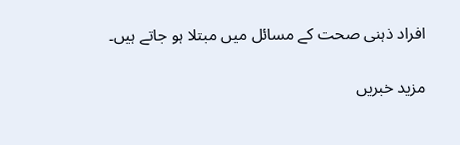افراد ذہنی صحت کے مسائل میں مبتلا ہو جاتے ہیں۔

مزید خبریں